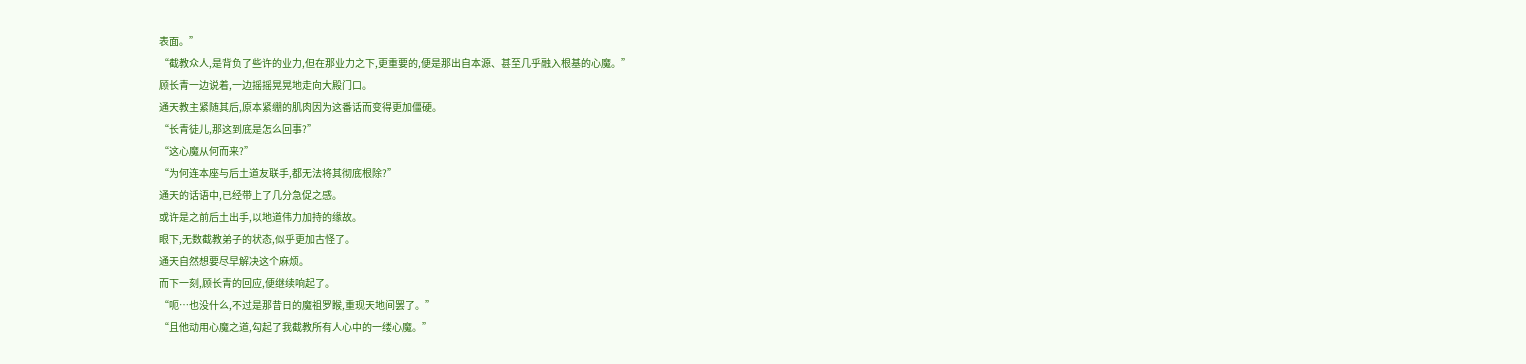表面。”
“截教众人,是背负了些许的业力,但在那业力之下,更重要的,便是那出自本源、甚至几乎融入根基的心魔。”
顾长青一边说着,一边摇摇晃晃地走向大殿门口。
通天教主紧随其后,原本紧绷的肌肉因为这番话而变得更加僵硬。
“长青徒儿,那这到底是怎么回事?”
“这心魔从何而来?”
“为何连本座与后土道友联手,都无法将其彻底根除?”
通天的话语中,已经带上了几分急促之感。
或许是之前后土出手,以地道伟力加持的缘故。
眼下,无数截教弟子的状态,似乎更加古怪了。
通天自然想要尽早解决这个麻烦。
而下一刻,顾长青的回应,便继续响起了。
“呃…也没什么,不过是那昔日的魔祖罗睺,重现天地间罢了。”
“且他动用心魔之道,勾起了我截教所有人心中的一缕心魔。”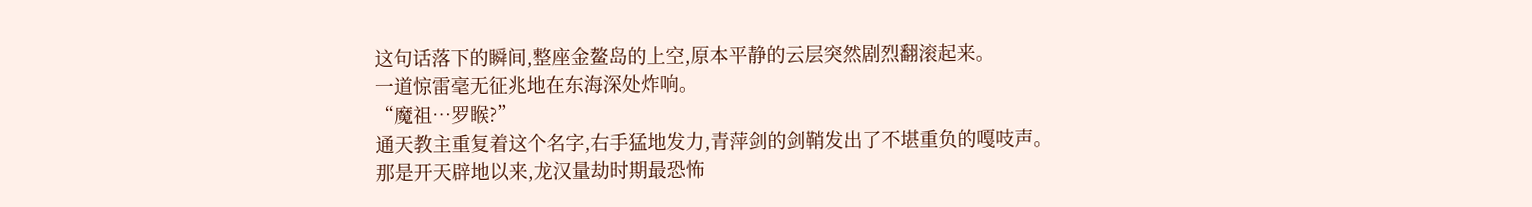这句话落下的瞬间,整座金鳌岛的上空,原本平静的云层突然剧烈翻滚起来。
一道惊雷毫无征兆地在东海深处炸响。
“魔祖…罗睺?”
通天教主重复着这个名字,右手猛地发力,青萍剑的剑鞘发出了不堪重负的嘎吱声。
那是开天辟地以来,龙汉量劫时期最恐怖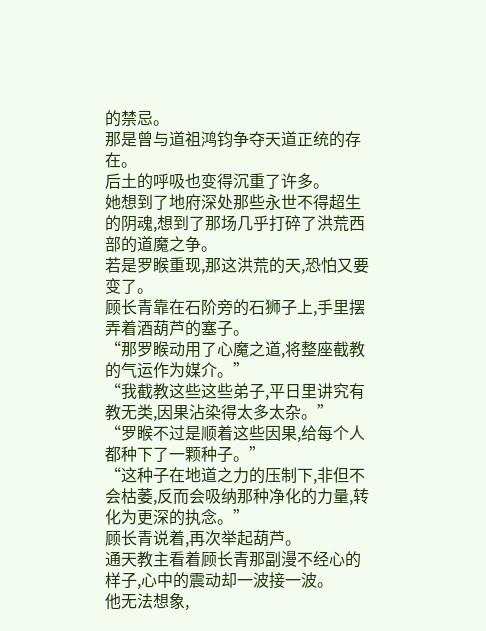的禁忌。
那是曾与道祖鸿钧争夺天道正统的存在。
后土的呼吸也变得沉重了许多。
她想到了地府深处那些永世不得超生的阴魂,想到了那场几乎打碎了洪荒西部的道魔之争。
若是罗睺重现,那这洪荒的天,恐怕又要变了。
顾长青靠在石阶旁的石狮子上,手里摆弄着酒葫芦的塞子。
“那罗睺动用了心魔之道,将整座截教的气运作为媒介。”
“我截教这些这些弟子,平日里讲究有教无类,因果沾染得太多太杂。”
“罗睺不过是顺着这些因果,给每个人都种下了一颗种子。”
“这种子在地道之力的压制下,非但不会枯萎,反而会吸纳那种净化的力量,转化为更深的执念。”
顾长青说着,再次举起葫芦。
通天教主看着顾长青那副漫不经心的样子,心中的震动却一波接一波。
他无法想象,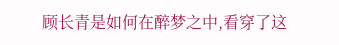顾长青是如何在醉梦之中,看穿了这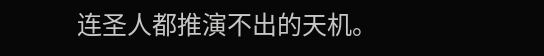连圣人都推演不出的天机。